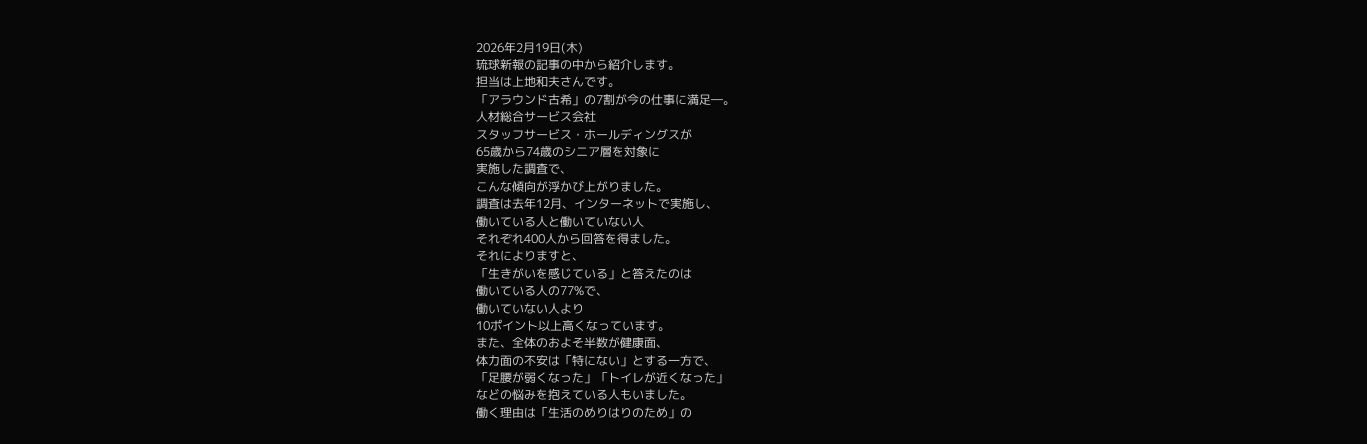2026年2月19日(木)
琉球新報の記事の中から紹介します。
担当は上地和夫さんです。
「アラウンド古希」の7割が今の仕事に満足―。
人材総合サービス会社
スタッフサービス・ホールディングスが
65歳から74歳のシニア層を対象に
実施した調査で、
こんな傾向が浮かび上がりました。
調査は去年12月、インターネットで実施し、
働いている人と働いていない人
それぞれ400人から回答を得ました。
それによりますと、
「生きがいを感じている」と答えたのは
働いている人の77%で、
働いていない人より
10ポイント以上高くなっています。
また、全体のおよそ半数が健康面、
体力面の不安は「特にない」とする一方で、
「足腰が弱くなった」「トイレが近くなった」
などの悩みを抱えている人もいました。
働く理由は「生活のめりはりのため」の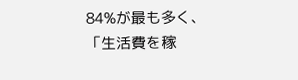84%が最も多く、
「生活費を稼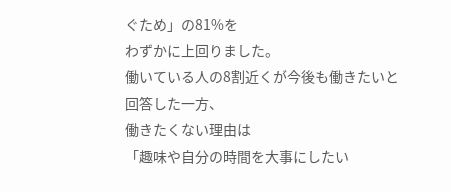ぐため」の81%を
わずかに上回りました。
働いている人の8割近くが今後も働きたいと
回答した一方、
働きたくない理由は
「趣味や自分の時間を大事にしたい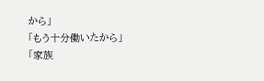から」
「もう十分働いたから」
「家族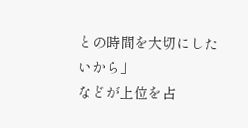との時間を大切にしたいから」
などが上位を占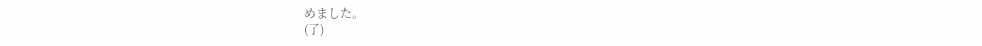めました。
(了)